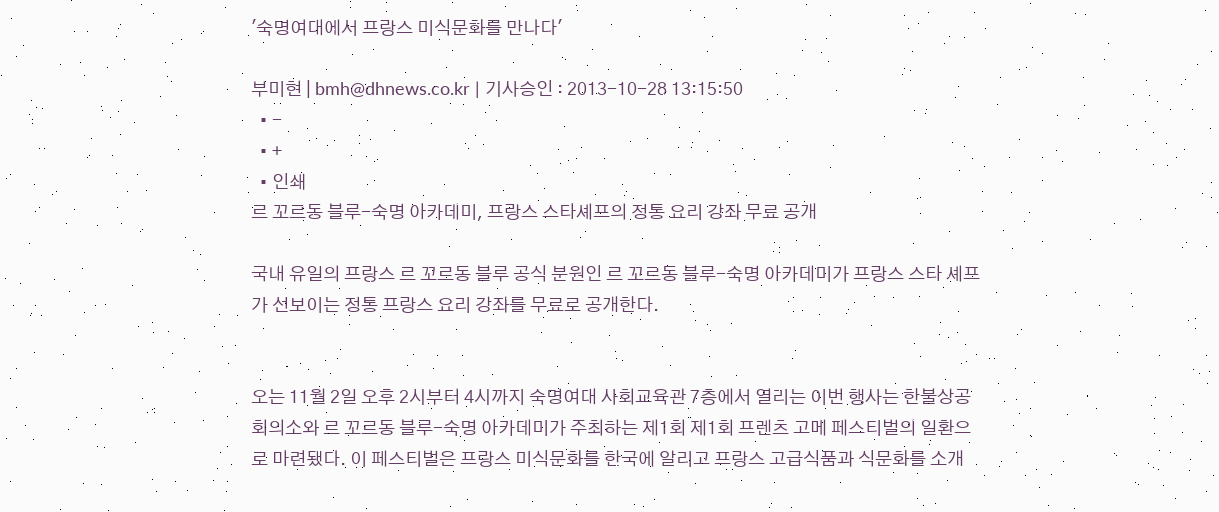'숙명여대에서 프랑스 미식문화를 만나다'

부미현 | bmh@dhnews.co.kr | 기사승인 : 2013-10-28 13:15:50
  • -
  • +
  • 인쇄
르 꼬르동 블루-숙명 아카데미, 프랑스 스타셰프의 정통 요리 강좌 무료 공개

국내 유일의 프랑스 르 꼬르동 블루 공식 분원인 르 꼬르동 블루-숙명 아카데미가 프랑스 스타 셰프가 선보이는 정통 프랑스 요리 강좌를 무료로 공개한다.


오는 11월 2일 오후 2시부터 4시까지 숙명여대 사회교육관 7층에서 열리는 이번 행사는 한불상공회의소와 르 꼬르동 블루-숙명 아카데미가 주최하는 제1회 제1회 프렌츠 고메 페스티벌의 일환으로 마련됐다. 이 페스티벌은 프랑스 미식문화를 한국에 알리고 프랑스 고급식품과 식문화를 소개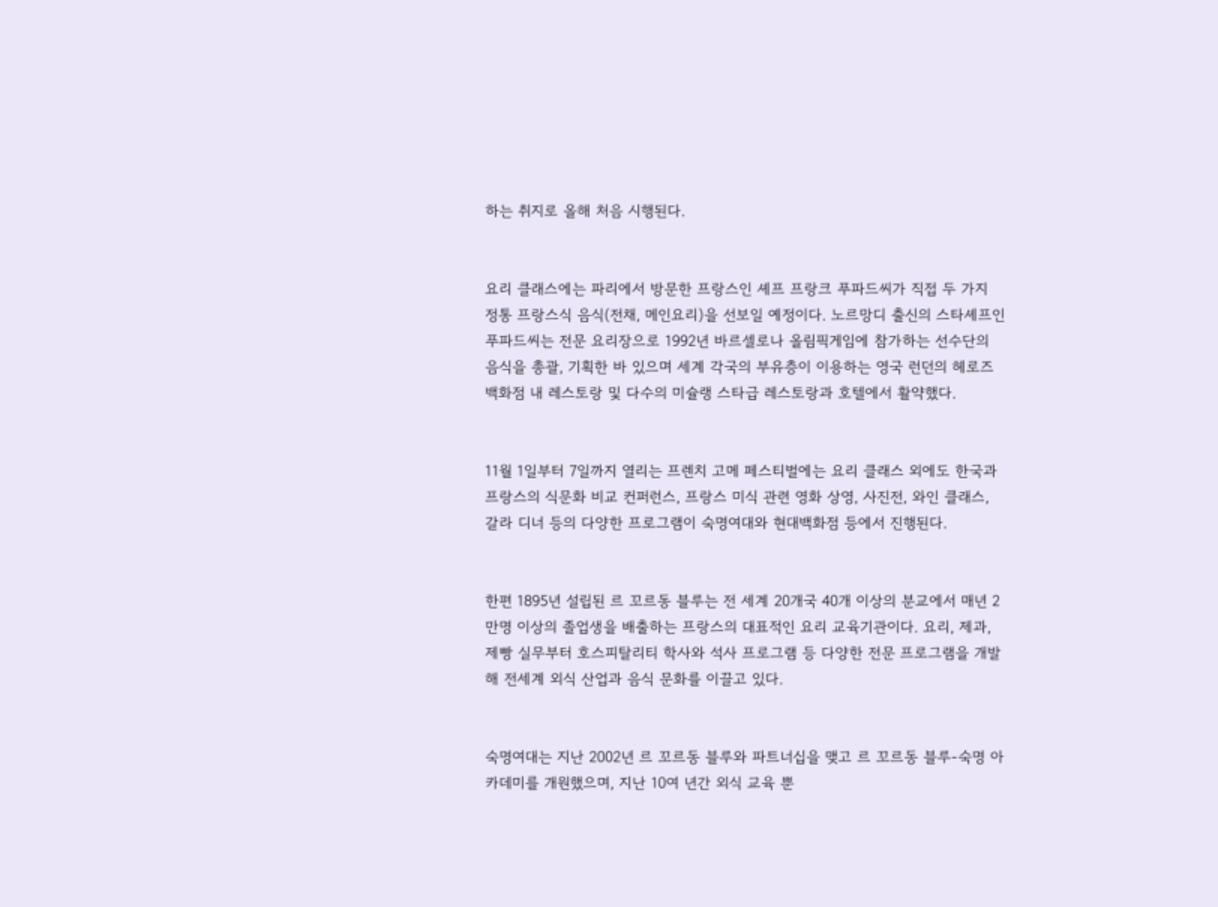하는 취지로 올해 처음 시행된다.


요리 클래스에는 파리에서 방문한 프랑스인 셰프 프랑크 푸파드씨가 직접 두 가지 정통 프랑스식 음식(전채, 메인요리)을 선보일 예정이다. 노르망디 출신의 스타셰프인 푸파드씨는 전문 요리장으로 1992년 바르셀로나 올림픽게임에 참가하는 선수단의 음식을 총괄, 기획한 바 있으며 세계 각국의 부유층이 이용하는 영국 런던의 헤로즈 백화점 내 레스토랑 및 다수의 미슐랭 스타급 레스토랑과 호텔에서 활약했다.


11월 1일부터 7일까지 열리는 프렌치 고메 페스티벌에는 요리 클래스 외에도 한국과 프랑스의 식문화 비교 컨퍼런스, 프랑스 미식 관련 영화 상영, 사진전, 와인 클래스, 갈라 디너 등의 다양한 프로그램이 숙명여대와 현대백화점 등에서 진행된다.


한편 1895년 설립된 르 꼬르동 블루는 전 세계 20개국 40개 이상의 분교에서 매년 2만명 이상의 졸업생을 배출하는 프랑스의 대표적인 요리 교육기관이다. 요리, 제과, 제빵 실무부터 호스피탈리티 학사와 석사 프로그램 등 다양한 전문 프로그램을 개발해 전세계 외식 산업과 음식 문화를 이끌고 있다.


숙명여대는 지난 2002년 르 꼬르동 블루와 파트너십을 맺고 르 꼬르동 블루-숙명 아카데미를 개원했으며, 지난 10여 년간 외식 교육 뿐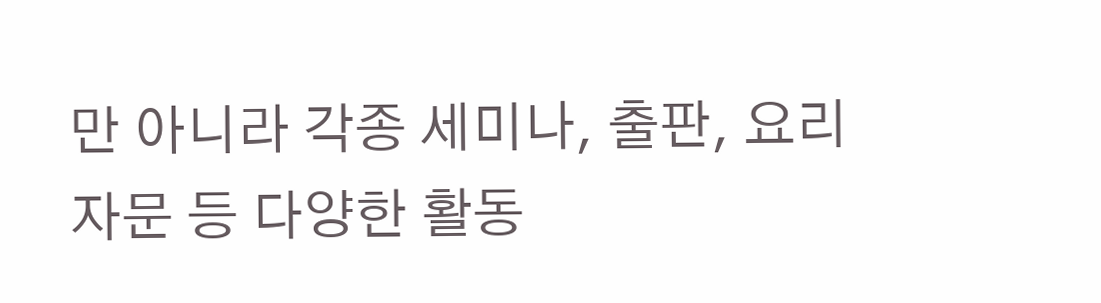만 아니라 각종 세미나, 출판, 요리 자문 등 다양한 활동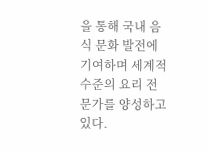을 통해 국내 음식 문화 발전에 기여하며 세계적 수준의 요리 전문가를 양성하고 있다.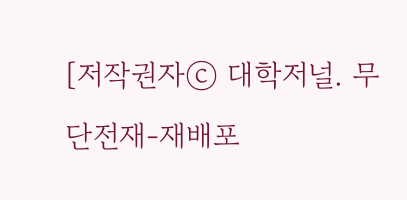[저작권자ⓒ 대학저널. 무단전재-재배포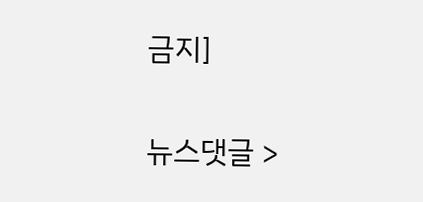금지]

뉴스댓글 >